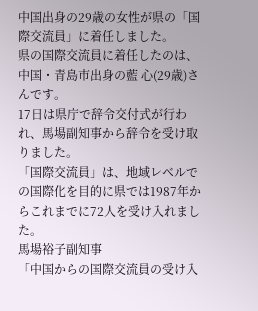中国出身の29歳の女性が県の「国際交流員」に着任しました。
県の国際交流員に着任したのは、中国・青島市出身の藍 心(29歳)さんです。
17日は県庁で辞令交付式が行われ、馬場副知事から辞令を受け取りました。
「国際交流員」は、地域レベルでの国際化を目的に県では1987年からこれまでに72人を受け入れました。
馬場裕子副知事
「中国からの国際交流員の受け入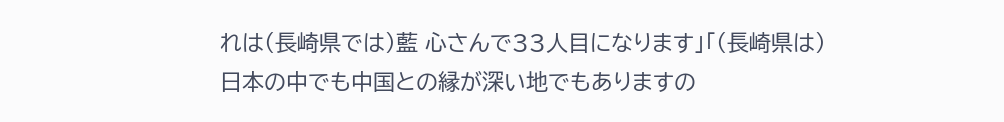れは(長崎県では)藍 心さんで33人目になります」「(長崎県は)日本の中でも中国との縁が深い地でもありますの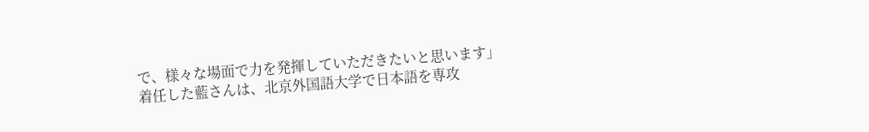で、様々な場面で力を発揮していただきたいと思います」
着任した藍さんは、北京外国語大学で日本語を専攻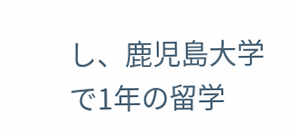し、鹿児島大学で1年の留学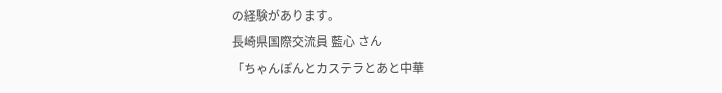の経験があります。
長崎県国際交流員 藍心 さん
「ちゃんぽんとカステラとあと中華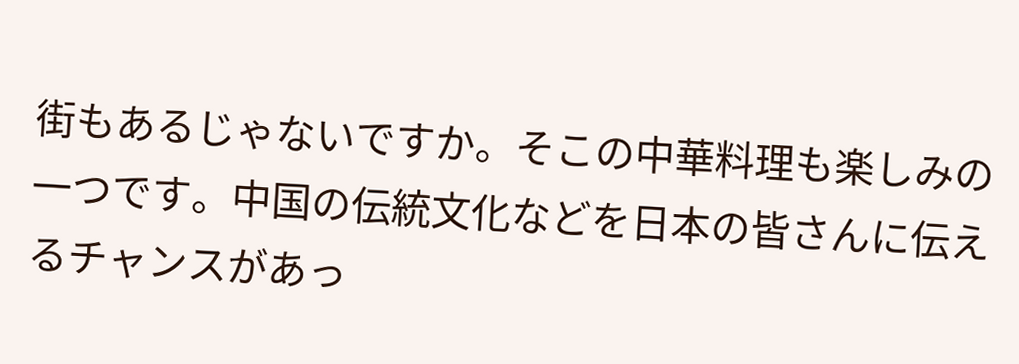街もあるじゃないですか。そこの中華料理も楽しみの一つです。中国の伝統文化などを日本の皆さんに伝えるチャンスがあっ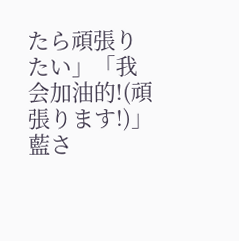たら頑張りたい」「我会加油的!(頑張ります!)」
藍さ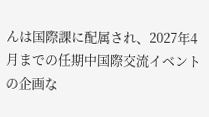んは国際課に配属され、2027年4月までの任期中国際交流イベントの企画な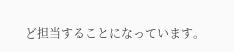ど担当することになっています。